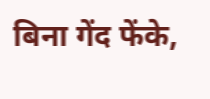बिना गेंद फेंके,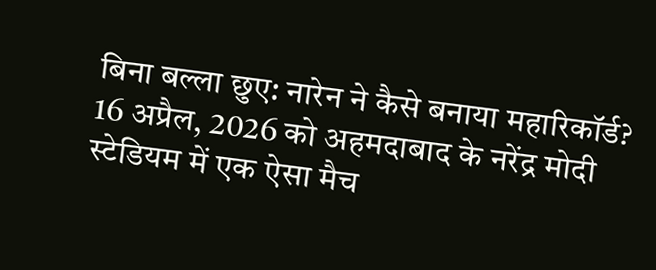बिना बल्ला छुए: नारेन ने कैसे बनाया महारिकॉर्ड?
16 अप्रैल, 2026 को अहमदाबाद के नरेंद्र मोदी स्टेडियम में एक ऐसा मैच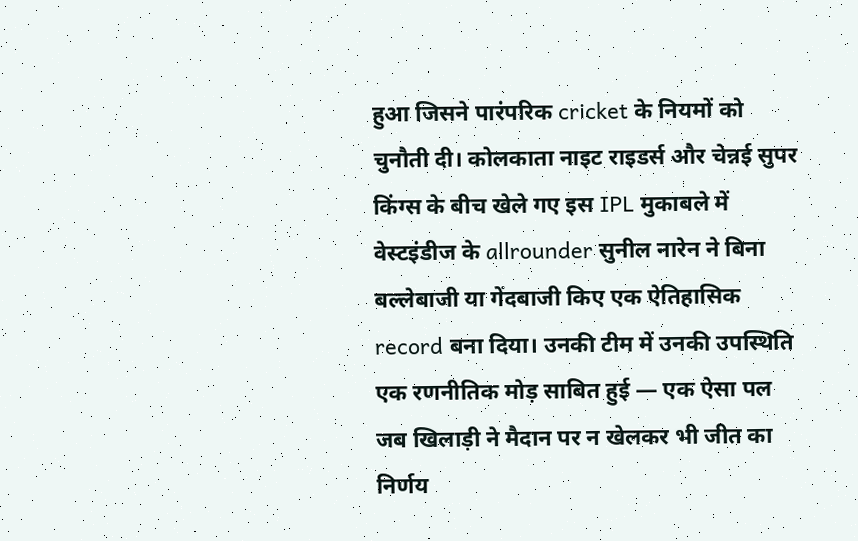हुआ जिसने पारंपरिक cricket के नियमों को चुनौती दी। कोलकाता नाइट राइडर्स और चेन्नई सुपर किंग्स के बीच खेले गए इस IPL मुकाबले में वेस्टइंडीज के allrounder सुनील नारेन ने बिना बल्लेबाजी या गेंदबाजी किए एक ऐतिहासिक record बना दिया। उनकी टीम में उनकी उपस्थिति एक रणनीतिक मोड़ साबित हुई — एक ऐसा पल जब खिलाड़ी ने मैदान पर न खेलकर भी जीत का निर्णय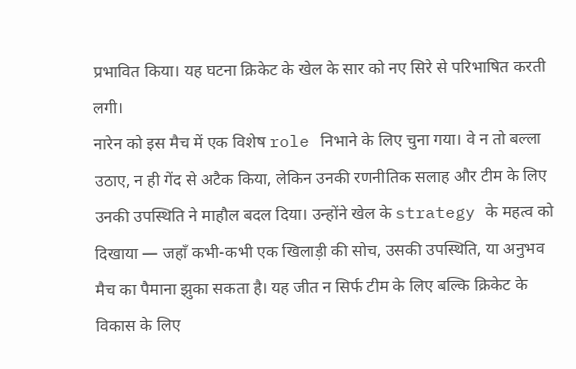प्रभावित किया। यह घटना क्रिकेट के खेल के सार को नए सिरे से परिभाषित करती लगी।
नारेन को इस मैच में एक विशेष role निभाने के लिए चुना गया। वे न तो बल्ला उठाए, न ही गेंद से अटैक किया, लेकिन उनकी रणनीतिक सलाह और टीम के लिए उनकी उपस्थिति ने माहौल बदल दिया। उन्होंने खेल के strategy के महत्व को दिखाया — जहाँ कभी-कभी एक खिलाड़ी की सोच, उसकी उपस्थिति, या अनुभव मैच का पैमाना झुका सकता है। यह जीत न सिर्फ टीम के लिए बल्कि क्रिकेट के विकास के लिए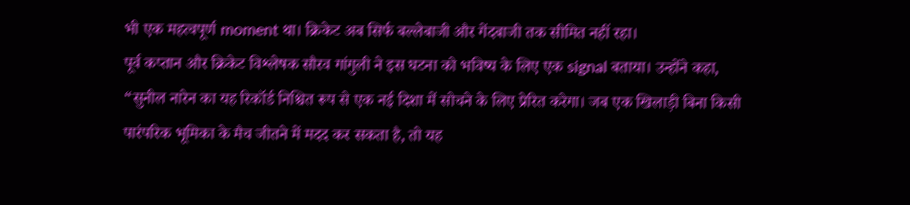भी एक महत्वपूर्ण moment था। क्रिकेट अब सिर्फ बल्लेबाजी और गेंदबाजी तक सीमित नहीं रहा।
पूर्व कप्तान और क्रिकेट विश्लेषक सौरव गांगुली ने इस घटना को भविष्य के लिए एक signal बताया। उन्होंने कहा, “सुनील नारेन का यह रिकॉर्ड निश्चित रूप से एक नई दिशा में सोचने के लिए प्रेरित करेगा। जब एक खिलाड़ी बिना किसी पारंपरिक भूमिका के मैच जीतने में मदद कर सकता है, तो यह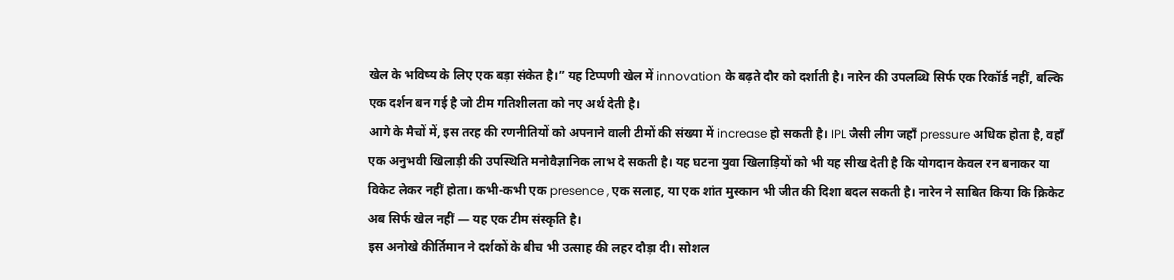खेल के भविष्य के लिए एक बड़ा संकेत है।” यह टिप्पणी खेल में innovation के बढ़ते दौर को दर्शाती है। नारेन की उपलब्धि सिर्फ एक रिकॉर्ड नहीं, बल्कि एक दर्शन बन गई है जो टीम गतिशीलता को नए अर्थ देती है।
आगे के मैचों में, इस तरह की रणनीतियों को अपनाने वाली टीमों की संख्या में increase हो सकती है। IPL जैसी लीग जहाँ pressure अधिक होता है, वहाँ एक अनुभवी खिलाड़ी की उपस्थिति मनोवैज्ञानिक लाभ दे सकती है। यह घटना युवा खिलाड़ियों को भी यह सीख देती है कि योगदान केवल रन बनाकर या विकेट लेकर नहीं होता। कभी-कभी एक presence , एक सलाह, या एक शांत मुस्कान भी जीत की दिशा बदल सकती है। नारेन ने साबित किया कि क्रिकेट अब सिर्फ खेल नहीं — यह एक टीम संस्कृति है।
इस अनोखे कीर्तिमान ने दर्शकों के बीच भी उत्साह की लहर दौड़ा दी। सोशल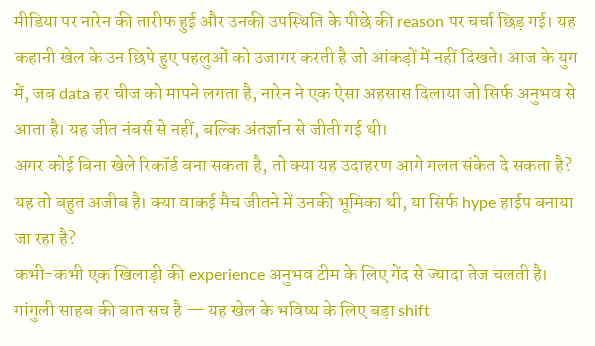मीडिया पर नारेन की तारीफ हुई और उनकी उपस्थिति के पीछे की reason पर चर्चा छिड़ गई। यह कहानी खेल के उन छिपे हुए पहलुओं को उजागर करती है जो आंकड़ों में नहीं दिखते। आज के युग में, जब data हर चीज को मापने लगता है, नारेन ने एक ऐसा अहसास दिलाया जो सिर्फ अनुभव से आता है। यह जीत नंबर्स से नहीं, बल्कि अंतर्ज्ञान से जीती गई थी।
अगर कोई बिना खेले रिकॉर्ड बना सकता है, तो क्या यह उदाहरण आगे गलत संकेत दे सकता है?
यह तो बहुत अजीब है। क्या वाकई मैच जीतने में उनकी भूमिका थी, या सिर्फ hype हाईप बनाया जा रहा है?
कभी-कभी एक खिलाड़ी की experience अनुभव टीम के लिए गेंद से ज्यादा तेज चलती है।
गांगुली साहब की बात सच है — यह खेल के भविष्य के लिए बड़ा shift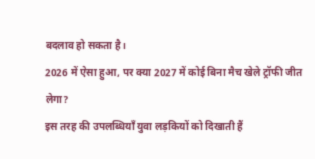बदलाव हो सकता है।
2026 में ऐसा हुआ, पर क्या 2027 में कोई बिना मैच खेले ट्रॉफी जीत लेगा?
इस तरह की उपलब्धियाँ युवा लड़कियों को दिखाती हैं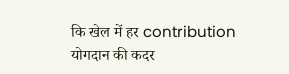कि खेल में हर contribution योगदान की कदर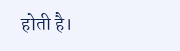होती है।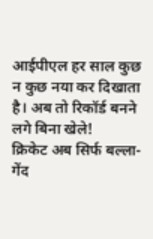आईपीएल हर साल कुछ न कुछ नया कर दिखाता है। अब तो रिकॉर्ड बनने लगे बिना खेले!
क्रिकेट अब सिर्फ बल्ला-गेंद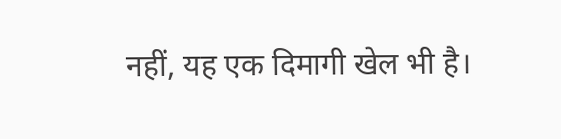नहीं, यह एक दिमागी खेल भी है।